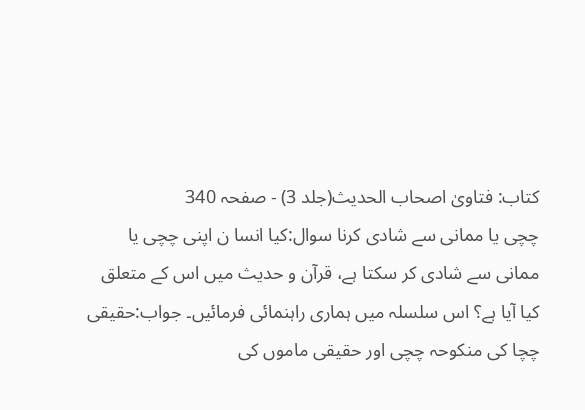کتاب: فتاویٰ اصحاب الحدیث(جلد 3) - صفحہ 340
چچی یا ممانی سے شادی کرنا سوال:کیا انسا ن اپنی چچی یا ممانی سے شادی کر سکتا ہے، قرآن و حدیث میں اس کے متعلق کیا آیا ہے؟ اس سلسلہ میں ہماری راہنمائی فرمائیں۔ جواب:حقیقی چچا کی منکوحہ چچی اور حقیقی ماموں کی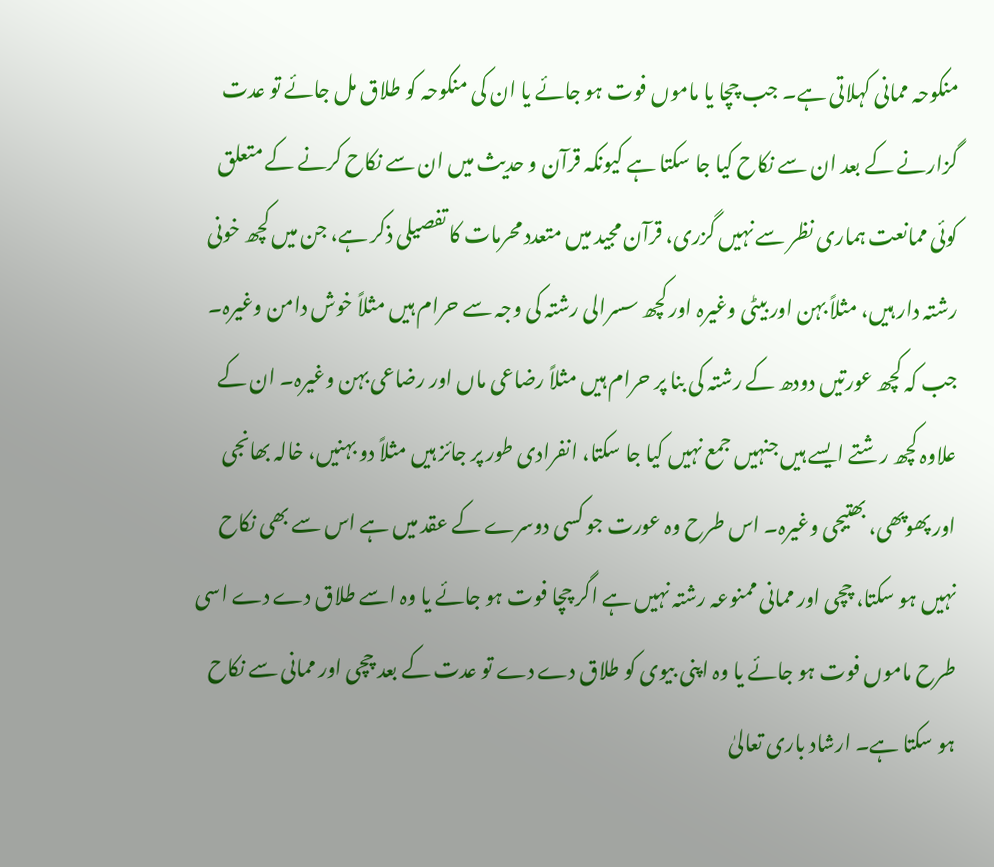منکوحہ ممانی کہلاتی ہے۔ جب چچا یا ماموں فوت ہو جائے یا ان کی منکوحہ کو طلاق مل جائے تو عدت گزارنے کے بعد ان سے نکاح کیا جا سکتا ہے کیونکہ قرآن و حدیث میں ان سے نکاح کرنے کے متعلق کوئی ممانعت ہماری نظر سے نہیں گزری، قرآن مجید میں متعدد محرمات کا تفصیلی ذکر ہے، جن میں کچھ خونی رشتہ دار ہیں، مثلاً بہن اور بیٹی وغیرہ اور کچھ سسرالی رشتہ کی وجہ سے حرام ہیں مثلاً خوش دامن وغیرہ۔ جب کہ کچھ عورتیں دودھ کے رشتہ کی بنا پر حرام ہیں مثلاً رضاعی ماں اور رضاعی بہن وغیرہ۔ ان کے علاوہ کچھ رشتے ایسے ہیں جنہیں جمع نہیں کیا جا سکتا، انفرادی طور پر جائز ہیں مثلاً دو بہنیں، خالہ بھانجی اور پھوپھی، بھتیجی وغیرہ۔ اس طرح وہ عورت جو کسی دوسرے کے عقد میں ہے اس سے بھی نکاح نہیں ہو سکتا، چچی اور ممانی ممنوعہ رشتہ نہیں ہے اگر چچا فوت ہو جائے یا وہ اسے طلاق دے دے اسی طرح ماموں فوت ہو جائے یا وہ اپنی بیوی کو طلاق دے دے تو عدت کے بعد چچی اور ممانی سے نکاح ہو سکتا ہے۔ ارشاد باری تعالیٰ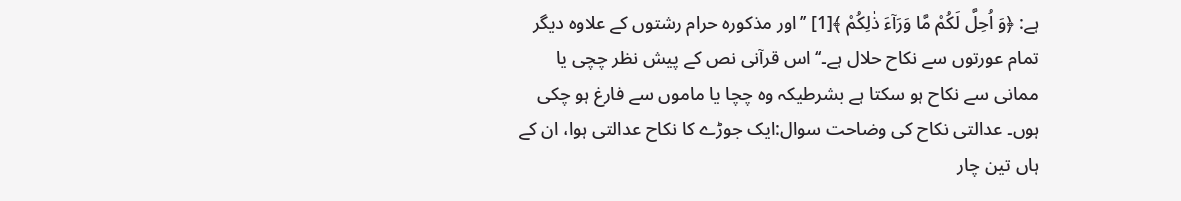ہے: ﴿وَ اُحِلَّ لَكُمْ مَّا وَرَآءَ ذٰلِكُمْ ﴾[1] ’’اور مذکورہ حرام رشتوں کے علاوہ دیگر تمام عورتوں سے نکاح حلال ہے۔‘‘ اس قرآنی نص کے پیش نظر چچی یا ممانی سے نکاح ہو سکتا ہے بشرطیکہ وہ چچا یا ماموں سے فارغ ہو چکی ہوں۔ عدالتی نکاح کی وضاحت سوال:ایک جوڑے کا نکاح عدالتی ہوا، ان کے ہاں تین چار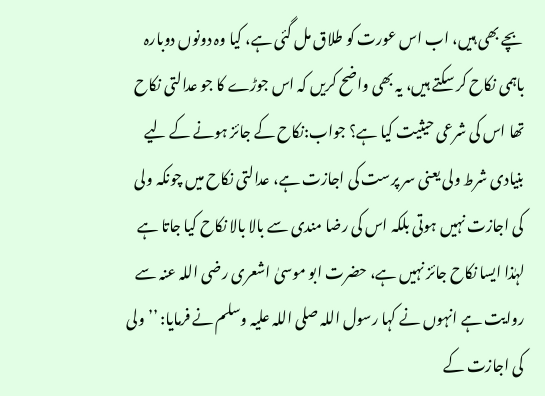بچے بھی ہیں، اب اس عورت کو طلاق مل گئی ہے، کیا وہ دونوں دوبارہ باہمی نکاح کر سکتے ہیں، یہ بھی واضح کریں کہ اس جوڑے کا جو عدالتی نکاح تھا اس کی شرعی حیثیت کیا ہے؟ جواب:نکاح کے جائز ہونے کے لیے بنیادی شرط ولی یعنی سر پرست کی اجازت ہے، عدالتی نکاح میں چونکہ ولی کی اجازت نہیں ہوتی بلکہ اس کی رضا مندی سے بالا بالا نکاح کیا جاتا ہے لہٰذا ایسا نکاح جائز نہیں ہے، حضرت ابو موسیٰ اشعری رضی اللہ عنہ سے روایت ہے انہوں نے کہا رسول اللہ صلی اللہ علیہ وسلم نے فرمایا: ’’ولی کی اجازت کے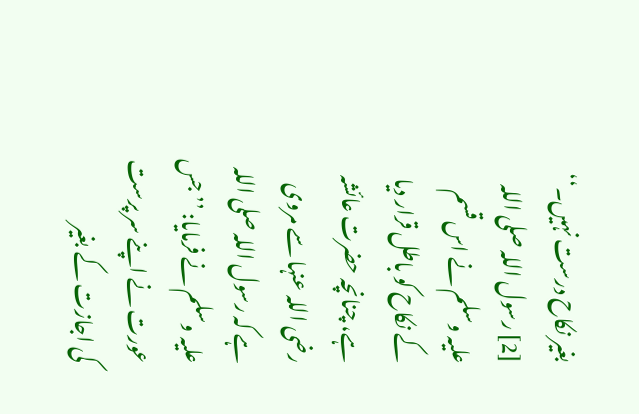بغیر نکاح درست نہیں۔‘‘ [2] رسول اللہ صلی اللہ علیہ وسلم نے اس قسم کے نکاح کو باطل قرار دیا ہے، چنانچہ حضرت عائشہ رضی اللہ عنہا سے مروی ہے کہ رسول اللہ صلی اللہ علیہ وسلم نے فرمایا: ’’جس عورت نے اپنے سر پرست کی اجازت کے بغیر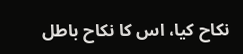نکاح کیا، اس کا نکاح باطل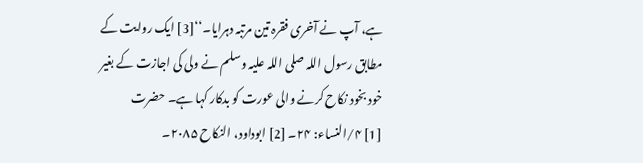ہے، آپ نے آخری فقرہ تین مرتبہ دہرایا۔‘‘[3] ایک روایت کے مطابق رسول اللہ صلی اللہ علیہ وسلم نے ولی کی اجازت کے بغیر خود بخود نکاح کرنے والی عورت کو بدکار کہا ہے۔ حضرت
[1] ۴/النساء: ۲۴۔ [2] ابوداود، النکاح ۲۰۸۵۔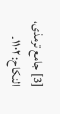[3] جامع ترمذی، النکاح: ۱۱۰۲۔